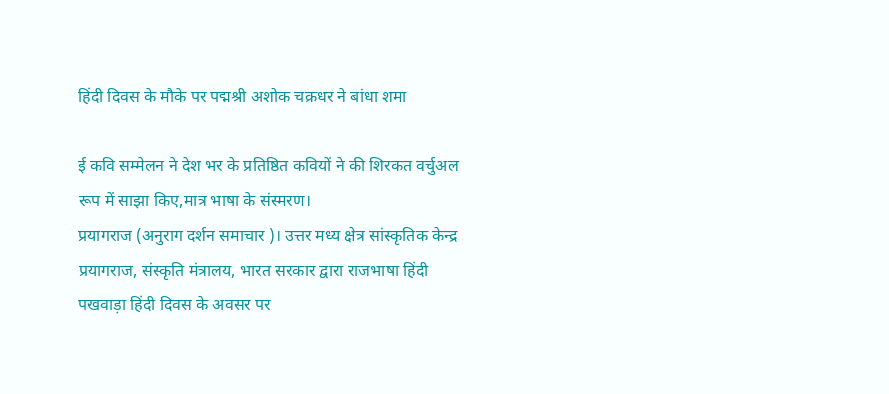हिंदी दिवस के मौके पर पद्मश्री अशोक चक्रधर ने बांधा शमा

ई कवि सम्मेलन ने देश भर के प्रतिष्ठित कवियों ने की शिरकत वर्चुअल रूप में साझा किए,मात्र भाषा के संस्मरण।
प्रयागराज (अनुराग दर्शन समाचार )। उत्तर मध्य क्षेत्र सांस्कृतिक केन्द्र प्रयागराज, संस्कृति मंत्रालय, भारत सरकार द्वारा राजभाषा हिंदी पखवाड़ा हिंदी दिवस के अवसर पर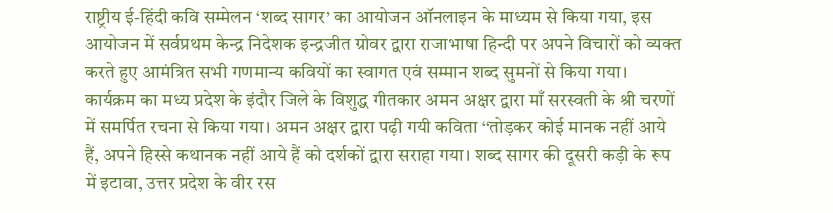राष्ट्रीय ई-हिंदी कवि सम्मेलन ‘शब्द सागर’ का आयोजन ऑनलाइन के माध्यम से किया गया, इस आयोजन में सर्वप्रथम केन्द्र निदेशक इन्द्रजीत ग्रोवर द्वारा राजाभाषा हिन्दी पर अपने विचारों को व्यक्त करते हुए आमंत्रित सभी गणमान्य कवियों का स्वागत एवं सम्मान शब्द सुमनों से किया गया। कार्यक्रम का मध्य प्रदेश के इंदौर जिले के विशुद्ध गीतकार अमन अक्षर द्वारा माँ सरस्वती के श्री चरणों में समर्पित रचना से किया गया। अमन अक्षर द्वारा पढ़ी गयी कविता ‘‘तोड़कर कोई मानक नहीं आये हैं, अपने हिस्से कथानक नहीं आये हैं को दर्शकों द्वारा सराहा गया। शब्द सागर की दूसरी कड़ी के रूप में इटावा, उत्तर प्रदेश के वीर रस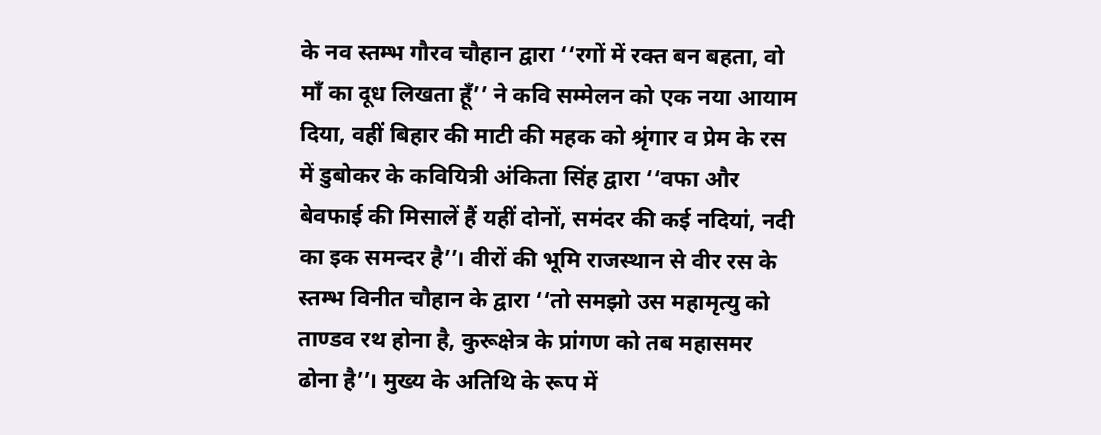के नव स्तम्भ गौरव चौहान द्वारा ‘‘रगों में रक्त बन बहता, वो माँ का दूध लिखता हूँ’’ ने कवि सम्मेलन को एक नया आयाम दिया, वहीं बिहार की माटी की महक को श्रृंगार व प्रेम के रस में डुबोकर के कवियित्री अंकिता सिंह द्वारा ‘‘वफा और बेवफाई की मिसालें हैं यहीं दोनों, समंदर की कई नदियां, नदी का इक समन्दर है’’। वीरों की भूमि राजस्थान से वीर रस के स्तम्भ विनीत चौहान के द्वारा ‘‘तो समझो उस महामृत्यु को ताण्डव रथ होना है, कुरूक्षेत्र के प्रांगण को तब महासमर ढोना है’’। मुख्य के अतिथि के रूप में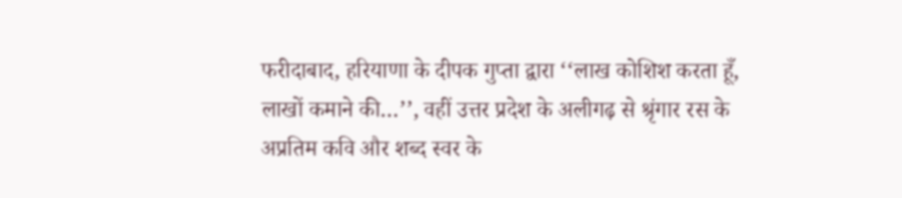फरीदाबाद, हरियाणा के दीपक गुप्ता द्वारा ‘‘लाख कोशिश करता हूँ, लाखों कमाने की…’’, वहीं उत्तर प्रदेश के अलीगढ़ से श्रृंगार रस के अप्रतिम कवि और शब्द स्वर के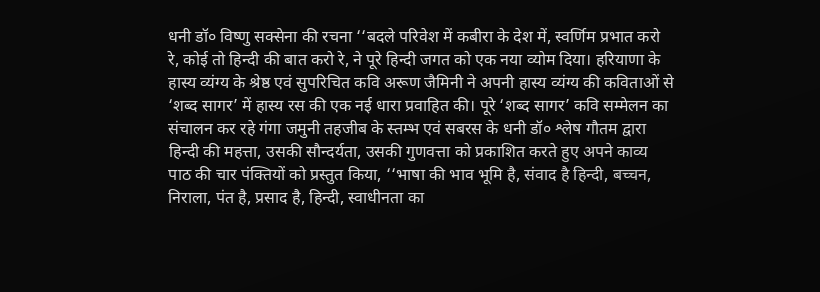धनी डॉ० विष्णु सक्सेना की रचना ‘‘बदले परिवेश में कबीरा के देश में, स्वर्णिम प्रभात करो रे, कोई तो हिन्दी की बात करो रे, ने पूरे हिन्दी जगत को एक नया व्योम दिया। हरियाणा के हास्य व्यंग्य के श्रेष्ठ एवं सुपरिचित कवि अरूण जैमिनी ने अपनी हास्य व्यंग्य की कविताओं से ‘शब्द सागर’ में हास्य रस की एक नई धारा प्रवाहित की। पूरे ‘शब्द सागर’ कवि सम्मेलन का संचालन कर रहे गंगा जमुनी तहजीब के स्तम्भ एवं सबरस के धनी डॉ० श्लेष गौतम द्वारा हिन्दी की महत्ता, उसकी सौन्दर्यता, उसकी गुणवत्ता को प्रकाशित करते हुए अपने काव्य पाठ की चार पंक्तियों को प्रस्तुत किया, ‘‘भाषा की भाव भूमि है, संवाद है हिन्दी, बच्चन, निराला, पंत है, प्रसाद है, हिन्दी, स्वाधीनता का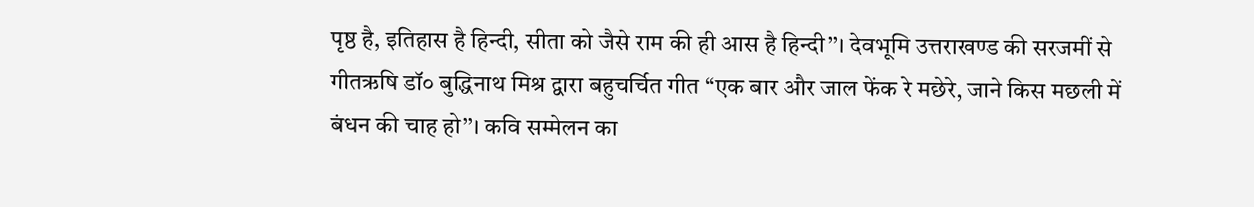पृष्ठ है, इतिहास है हिन्दी, सीता को जैसे राम की ही आस है हिन्दी’’। देवभूमि उत्तराखण्ड की सरजमीं से गीतऋषि डॉ० बुद्धिनाथ मिश्र द्वारा बहुचर्चित गीत ‘‘एक बार और जाल फेंक रे मछेरे, जाने किस मछली में बंधन की चाह हो’’। कवि सम्मेलन का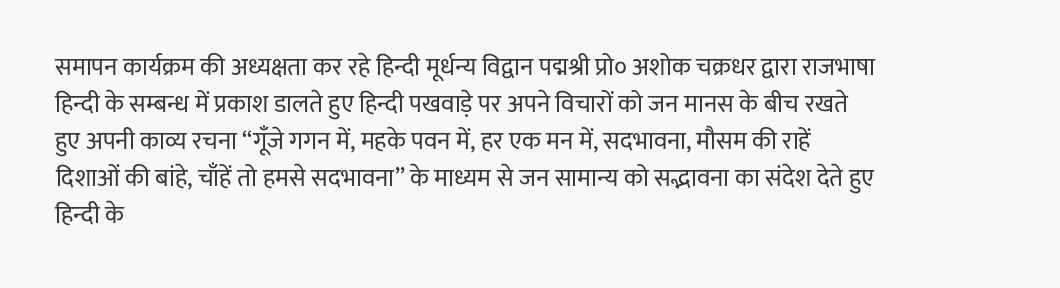समापन कार्यक्रम की अध्यक्षता कर रहे हिन्दी मूर्धन्य विद्वान पद्मश्री प्रो० अशोक चक्रधर द्वारा राजभाषा हिन्दी के सम्बन्ध में प्रकाश डालते हुए हिन्दी पखवाड़े पर अपने विचारों को जन मानस के बीच रखते हुए अपनी काव्य रचना ‘‘गूँजे गगन में, महके पवन में, हर एक मन में, सदभावना, मौसम की राहें दिशाओं की बांहे, चाँहें तो हमसे सदभावना’’ के माध्यम से जन सामान्य को सद्भावना का संदेश देते हुए हिन्दी के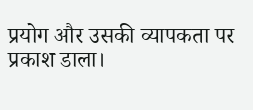प्रयोग और उसकी व्यापकता पर प्रकाश डाला।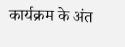कार्यक्रम के अंत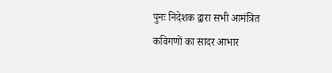पुनः निदेशक द्वारा सभी आमंत्रित कविगणों का सादर आभार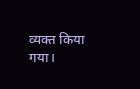व्यक्त किया गया।